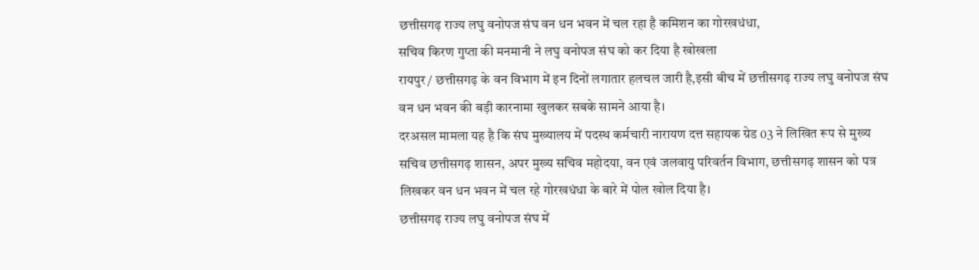छत्तीसगढ़ राज्य लघु वनोपज संघ वन धन भवन में चल रहा है कमिशन का गोरखधंधा,
सचिव किरण गुप्ता की मनमानी ने लघु वनोपज संघ को कर दिया है खोखला
रायपुर / छत्तीसगढ़ के वन विभाग में इन दिनों लगातार हलचल जारी है,इसी बीच में छत्तीसगढ़ राज्य लघु वनोपज संघ वन धन भवन की बड़ी कारनामा खुलकर सबके सामने आया है।
दरअसल मामला यह है कि संघ मुख्यालय में पदस्थ कर्मचारी नारायण दत्त सहायक ग्रेड 03 ने लिखित रूप से मुख्य सचिव छत्तीसगढ़ शासन, अपर मुख्य सचिव महोदया, वन एवं जलवायु परिवर्तन विभाग, छत्तीसगढ़ शासन को पत्र लिखकर वन धन भवन में चल रहे गोरखधंधा के बारे में पोल खोल दिया है।
छत्तीसगढ़ राज्य लघु वनोपज संघ में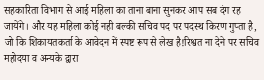सहकारिता विभाग से आई महिला का ताना बाना सुनकर आप सब दंग रह जायेंगे। और यह महिला कोई नही बल्की सचिव पद पर पदस्थ किरण गुप्ता है, जो कि शिकायतकर्ता के आवेदन में स्पष्ट रूप से लेख है!रिश्वत ना देने पर सचिव महोदया व अन्यके द्वारा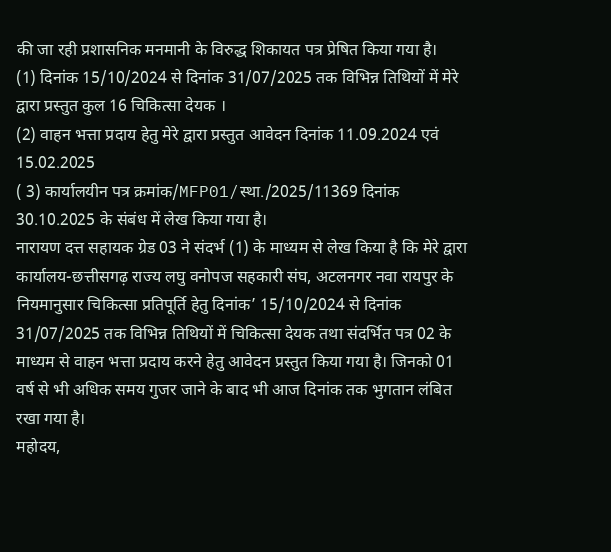की जा रही प्रशासनिक मनमानी के विरुद्ध शिकायत पत्र प्रेषित किया गया है।
(1) दिनांक 15/10/2024 से दिनांक 31/07/2025 तक विभिन्न तिथियों में मेरे द्वारा प्रस्तुत कुल 16 चिकित्सा देयक ।
(2) वाहन भत्ता प्रदाय हेतु मेरे द्वारा प्रस्तुत आवेदन दिनांक 11.09.2024 एवं 15.02.2025
( 3) कार्यालयीन पत्र क्रमांक/MFP01/स्था./2025/11369 दिनांक 30.10.2025 के संबंध में लेख किया गया है।
नारायण दत्त सहायक ग्रेड 03 ने संदर्भ (1) के माध्यम से लेख किया है कि मेरे द्वारा कार्यालय-छत्तीसगढ़ राज्य लघु वनोपज सहकारी संघ, अटलनगर नवा रायपुर के नियमानुसार चिकित्सा प्रतिपूर्ति हेतु दिनांक’ 15/10/2024 से दिनांक 31/07/2025 तक विभिन्न तिथियों में चिकित्सा देयक तथा संदर्भित पत्र 02 के माध्यम से वाहन भत्ता प्रदाय करने हेतु आवेदन प्रस्तुत किया गया है। जिनको 01 वर्ष से भी अधिक समय गुजर जाने के बाद भी आज दिनांक तक भुगतान लंबित रखा गया है।
महोदय,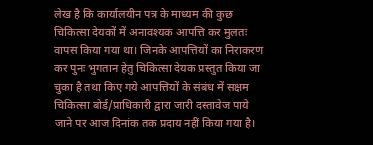लेख है कि कार्यालयीन पत्र के माध्यम की कुछ चिकित्सा देयकों में अनावश्यक आपत्ति कर मुलतः वापस किया गया था। जिनके आपत्तियों का निराकरण कर पुनः भुगतान हेतु चिकित्सा देयक प्रस्तुत किया जा चुका है तथा किए गये आपत्तियों के संबंध में सक्षम चिकित्सा बोर्ड/प्राधिकारी द्वारा जारी दस्तावेज पाये जाने पर आज दिनांक तक प्रदाय नहीं किया गया है।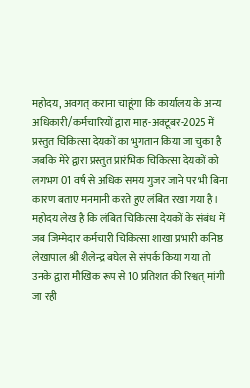महोदय, अवगत् कराना चाहूंगा कि कार्यालय के अन्य अधिकारी/कर्मचारियों द्वारा माह-अक्टूबर-2025 में प्रस्तुत चिकित्सा देयकों का भुगतान किया जा चुका है जबकि मेरे द्वारा प्रस्तुत प्रारंभिक चिकित्सा देयकों को लगभग 01 वर्ष से अधिक समय गुजर जाने पर भी बिना कारण बताए मनमानी करते हुए लंबित रखा गया है।
महोदय लेख है कि लंबित चिकित्सा देयकों के संबंध में जब जिम्मेदार कर्मचारी चिकित्सा शाखा प्रभारी कनिष्ठ लेखापाल श्री शैलेन्द्र बघेल से संपर्क किया गया तो उनके द्वारा मौखिक रूप से 10 प्रतिशत की रिश्वत् मांगी जा रही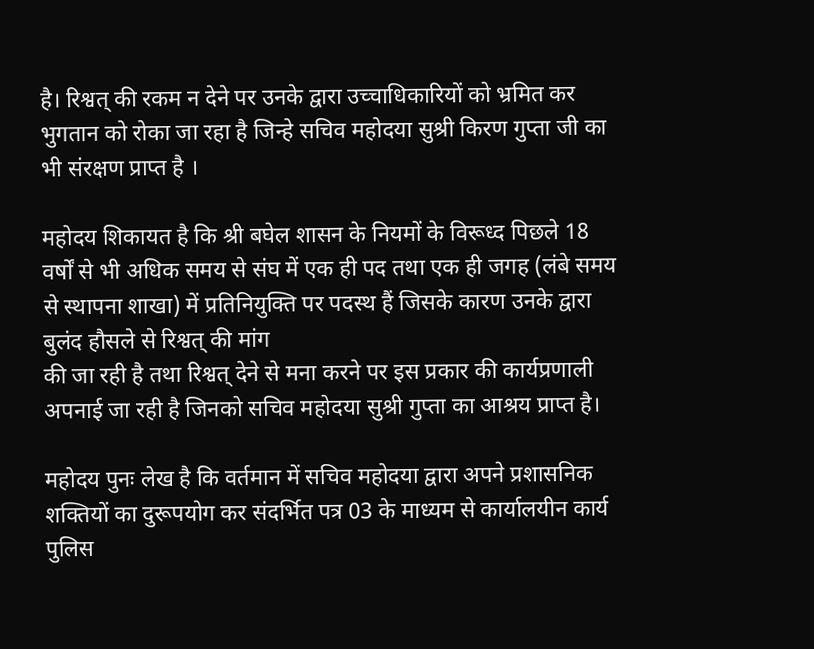है। रिश्वत् की रकम न देने पर उनके द्वारा उच्चाधिकारियों को भ्रमित कर भुगतान को रोका जा रहा है जिन्हे सचिव महोदया सुश्री किरण गुप्ता जी का भी संरक्षण प्राप्त है ।

महोदय शिकायत है कि श्री बघेल शासन के नियमों के विरूध्द पिछले 18 वर्षों से भी अधिक समय से संघ में एक ही पद तथा एक ही जगह (लंबे समय से स्थापना शाखा) में प्रतिनियुक्ति पर पदस्थ हैं जिसके कारण उनके द्वारा बुलंद हौसले से रिश्वत् की मांग
की जा रही है तथा रिश्वत् देने से मना करने पर इस प्रकार की कार्यप्रणाली अपनाई जा रही है जिनको सचिव महोदया सुश्री गुप्ता का आश्रय प्राप्त है।

महोदय पुनः लेख है कि वर्तमान में सचिव महोदया द्वारा अपने प्रशासनिक शक्तियों का दुरूपयोग कर संदर्भित पत्र 03 के माध्यम से कार्यालयीन कार्य पुलिस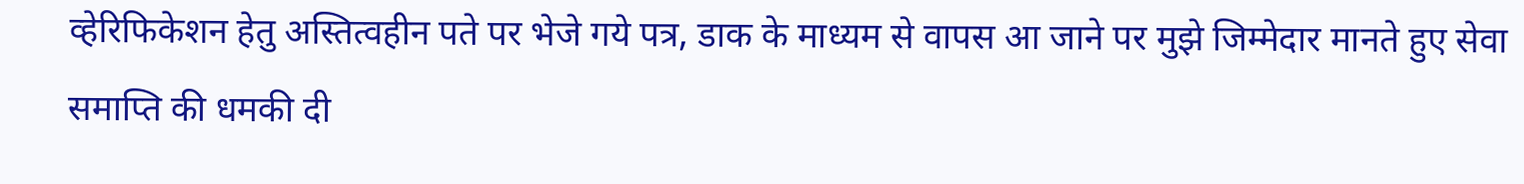व्हेरिफिकेशन हेतु अस्तित्वहीन पते पर भेजे गये पत्र, डाक के माध्यम से वापस आ जाने पर मुझे जिम्मेदार मानते हुए सेवा समाप्ति की धमकी दी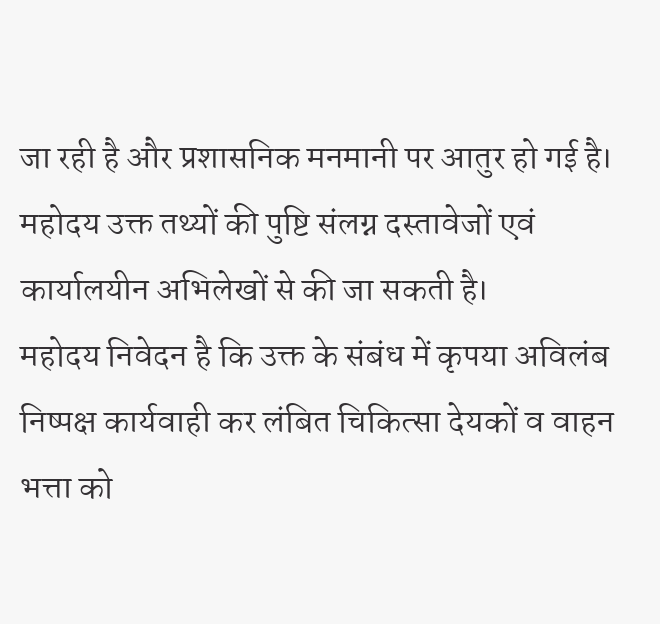जा रही है और प्रशासनिक मनमानी पर आतुर हो गई है। महोदय उक्त तथ्यों की पुष्टि संलग्न दस्तावेजों एवं कार्यालयीन अभिलेखों से की जा सकती है।
महोदय निवेदन है कि उक्त के संबंध में कृपया अविलंब निष्पक्ष कार्यवाही कर लंबित चिकित्सा देयकों व वाहन भत्ता को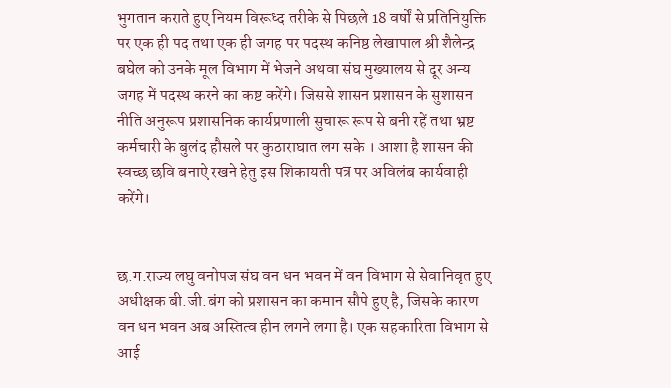भुगतान कराते हुए नियम विरूध्द तरीके से पिछले 18 वर्षों से प्रतिनियुक्ति पर एक ही पद तथा एक ही जगह पर पदस्थ कनिष्ठ लेखापाल श्री शैलेन्द्र बघेल को उनके मूल विभाग में भेजने अथवा संघ मुख्यालय से दूर अन्य जगह में पदस्थ करने का कष्ट करेंगे। जिससे शासन प्रशासन के सुशासन नीति अनुरूप प्रशासनिक कार्यप्रणाली सुचारू रूप से बनी रहें तथा भ्रष्ट कर्मचारी के बुलंद हौसले पर कुठाराघात लग सके । आशा है शासन की स्वच्छ छवि बनाऐ रखने हेतु इस शिकायती पत्र पर अविलंब कार्यवाही करेंगे।


छ.ग.राज्य लघु वनोपज संघ वन धन भवन में वन विभाग से सेवानिवृत हुए अधीक्षक बी.जी.बंग को प्रशासन का कमान सौपे हुए है, जिसके कारण वन धन भवन अब अस्तित्व हीन लगने लगा है। एक सहकारिता विभाग से आई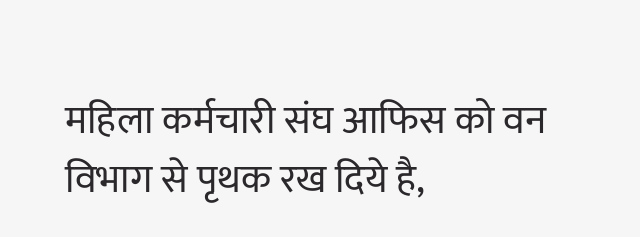महिला कर्मचारी संघ आफिस को वन विभाग से पृथक रख दिये है,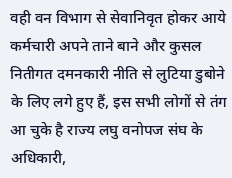वही वन विभाग से सेवानिवृत होकर आये कर्मचारी अपने ताने बाने और कुसल नितीगत दमनकारी नीति से लुटिया डुबोने के लिए लगे हुए हैं, इस सभी लोगों से तंग आ चुके है राज्य लघु वनोपज संघ के अधिकारी,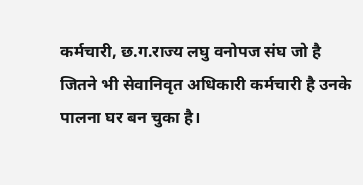कर्मचारी, छ.ग.राज्य लघु वनोपज संघ जो है जितने भी सेवानिवृत अधिकारी कर्मचारी है उनके पालना घर बन चुका है।